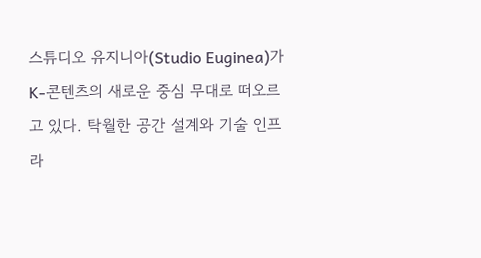스튜디오 유지니아(Studio Euginea)가 K-콘텐츠의 새로운 중심 무대로 떠오르고 있다. 탁월한 공간 설계와 기술 인프라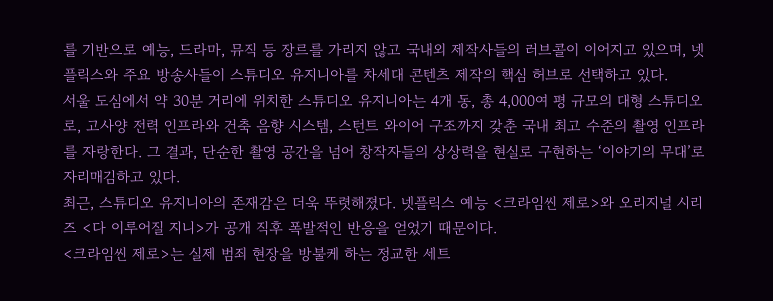를 기반으로 예능, 드라마, 뮤직 등 장르를 가리지 않고 국내외 제작사들의 러브콜이 이어지고 있으며, 넷플릭스와 주요 방송사들이 스튜디오 유지니아를 차세대 콘텐츠 제작의 핵심 허브로 선택하고 있다.
서울 도심에서 약 30분 거리에 위치한 스튜디오 유지니아는 4개 동, 총 4,000여 평 규모의 대형 스튜디오로, 고사양 전력 인프라와 건축 음향 시스템, 스턴트 와이어 구조까지 갖춘 국내 최고 수준의 촬영 인프라를 자랑한다. 그 결과, 단순한 촬영 공간을 넘어 창작자들의 상상력을 현실로 구현하는 ‘이야기의 무대’로 자리매김하고 있다.
최근, 스튜디오 유지니아의 존재감은 더욱 뚜렷해졌다. 넷플릭스 예능 <크라임씬 제로>와 오리지널 시리즈 <다 이루어질 지니>가 공개 직후 폭발적인 반응을 얻었기 때문이다.
<크라임씬 제로>는 실제 범죄 현장을 방불케 하는 정교한 세트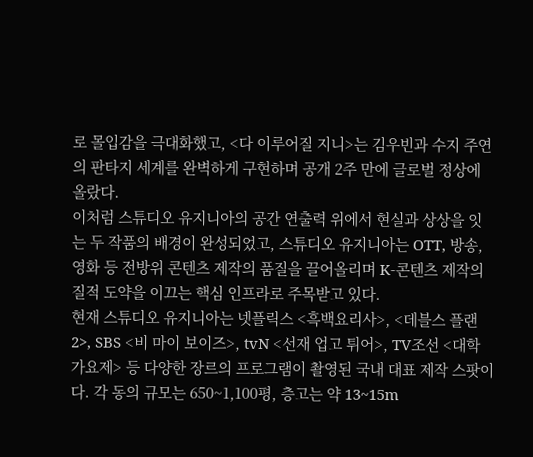로 몰입감을 극대화했고, <다 이루어질 지니>는 김우빈과 수지 주연의 판타지 세계를 완벽하게 구현하며 공개 2주 만에 글로벌 정상에 올랐다.
이처럼 스튜디오 유지니아의 공간 연출력 위에서 현실과 상상을 잇는 두 작품의 배경이 완성되었고, 스튜디오 유지니아는 OTT, 방송, 영화 등 전방위 콘텐츠 제작의 품질을 끌어올리며 K-콘텐츠 제작의 질적 도약을 이끄는 핵심 인프라로 주목받고 있다.
현재 스튜디오 유지니아는 넷플릭스 <흑백요리사>, <데블스 플랜2>, SBS <비 마이 보이즈>, tvN <선재 업고 튀어>, TV조선 <대학가요제> 등 다양한 장르의 프로그램이 촬영된 국내 대표 제작 스팟이다. 각 동의 규모는 650~1,100평, 층고는 약 13~15m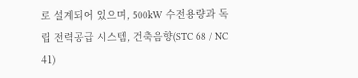로 설계되어 있으며, 500kW 수전용량과 독립 전력공급 시스템, 건축음향(STC 68 / NC 41)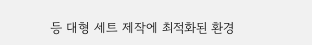등 대형 세트 제작에 최적화된 환경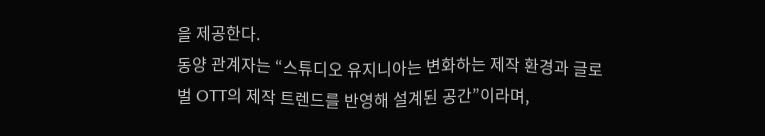을 제공한다.
동양 관계자는 “스튜디오 유지니아는 변화하는 제작 환경과 글로벌 OTT의 제작 트렌드를 반영해 설계된 공간”이라며,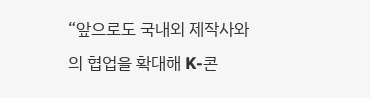“앞으로도 국내외 제작사와의 협업을 확대해 K-콘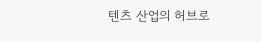텐츠 산업의 허브로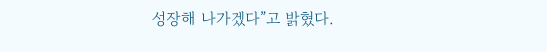성장해 나가겠다”고 밝혔다.